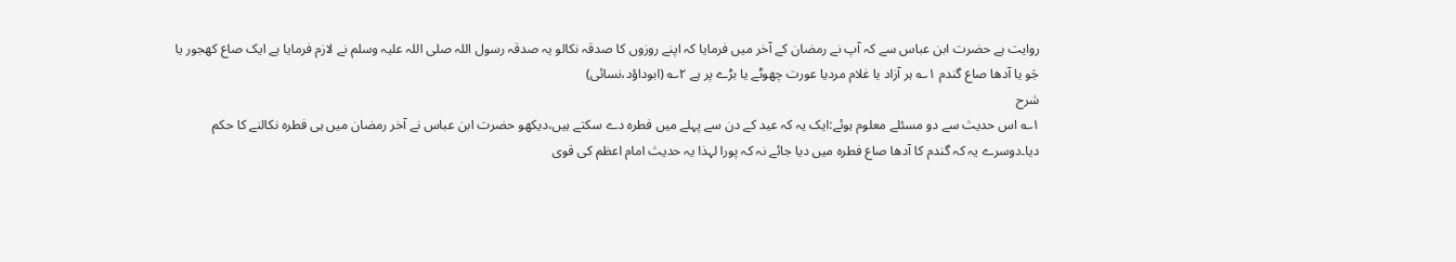روایت ہے حضرت ابن عباس سے کہ آپ نے رمضان کے آخر میں فرمایا کہ اپنے روزوں کا صدقہ نکالو یہ صدقہ رسول اللہ صلی اللہ علیہ وسلم نے لازم فرمایا ہے ایک صاع کھجور یا جَو یا آدھا صاع گندم ۱؎ ہر آزاد یا غلام مردیا عورت چھوٹے یا بڑے پر ہے ۲؎ (ابوداؤد،نسائی)
شرح
۱؎ اس حدیث سے دو مسئلے معلوم ہوئے:ایک یہ کہ عید کے دن سے پہلے میں فطرہ دے سکتے ہیں،دیکھو حضرت ابن عباس نے آخر رمضان میں ہی فطرہ نکالنے کا حکم دیا۔دوسرے یہ کہ گندم کا آدھا صاع فطرہ میں دیا جائے نہ کہ پورا لہذا یہ حدیث امام اعظم کی قوی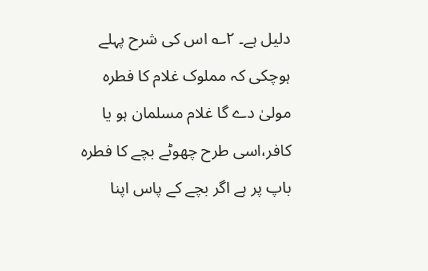دلیل ہے۔ ۲؎ اس کی شرح پہلے ہوچکی کہ مملوک غلام کا فطرہ مولیٰ دے گا غلام مسلمان ہو یا کافر،اسی طرح چھوٹے بچے کا فطرہ باپ پر ہے اگر بچے کے پاس اپنا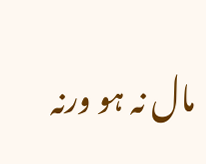مال نہ ہو ورنہ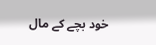خود بچے کے مال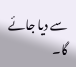سے دیا جائے گا۔